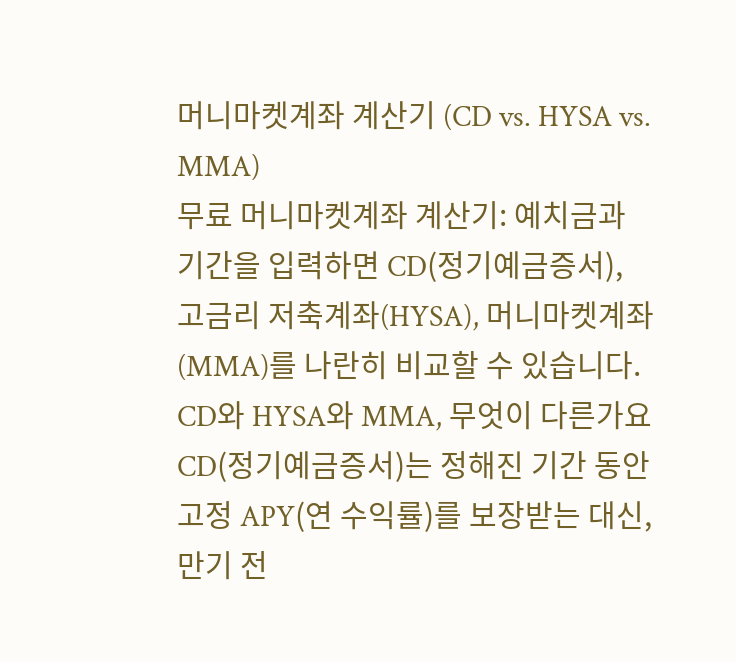머니마켓계좌 계산기 (CD vs. HYSA vs. MMA)
무료 머니마켓계좌 계산기: 예치금과 기간을 입력하면 CD(정기예금증서), 고금리 저축계좌(HYSA), 머니마켓계좌(MMA)를 나란히 비교할 수 있습니다.
CD와 HYSA와 MMA, 무엇이 다른가요
CD(정기예금증서)는 정해진 기간 동안 고정 APY(연 수익률)를 보장받는 대신, 만기 전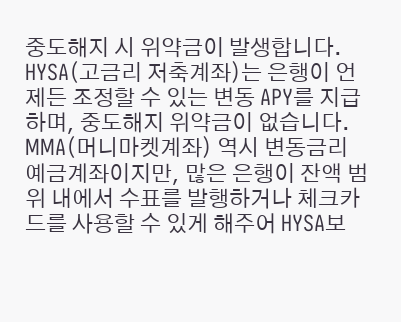중도해지 시 위약금이 발생합니다. HYSA(고금리 저축계좌)는 은행이 언제든 조정할 수 있는 변동 APY를 지급하며, 중도해지 위약금이 없습니다. MMA(머니마켓계좌) 역시 변동금리 예금계좌이지만, 많은 은행이 잔액 범위 내에서 수표를 발행하거나 체크카드를 사용할 수 있게 해주어 HYSA보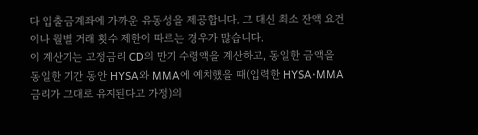다 입출금계좌에 가까운 유동성을 제공합니다. 그 대신 최소 잔액 요건이나 월별 거래 횟수 제한이 따르는 경우가 많습니다.
이 계산기는 고정금리 CD의 만기 수령액을 계산하고, 동일한 금액을 동일한 기간 동안 HYSA와 MMA에 예치했을 때(입력한 HYSA·MMA 금리가 그대로 유지된다고 가정)의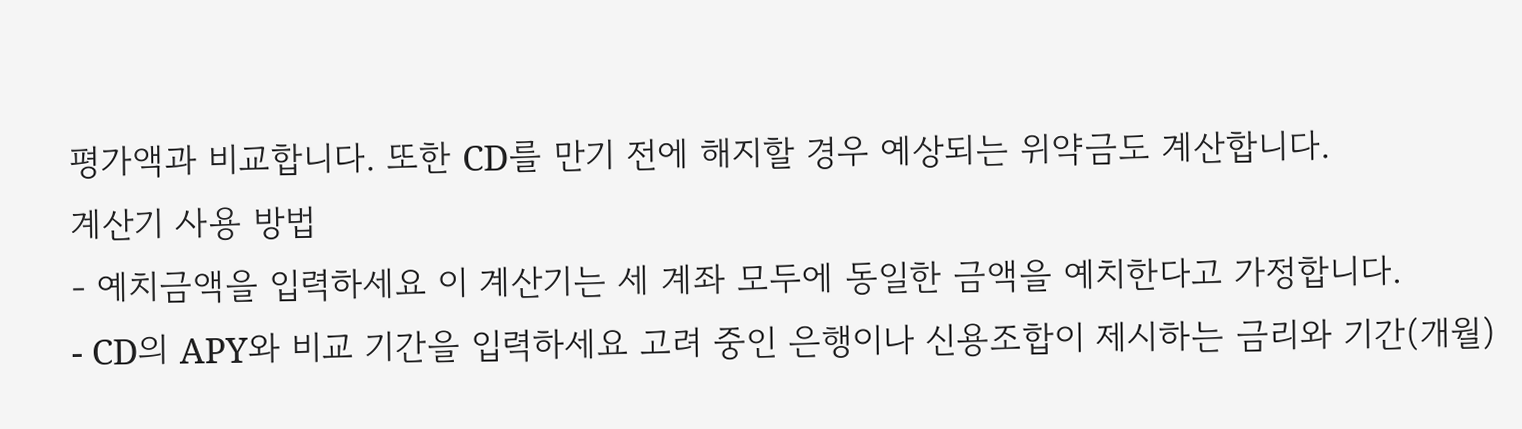평가액과 비교합니다. 또한 CD를 만기 전에 해지할 경우 예상되는 위약금도 계산합니다.
계산기 사용 방법
- 예치금액을 입력하세요 이 계산기는 세 계좌 모두에 동일한 금액을 예치한다고 가정합니다.
- CD의 APY와 비교 기간을 입력하세요 고려 중인 은행이나 신용조합이 제시하는 금리와 기간(개월)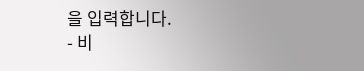을 입력합니다.
- 비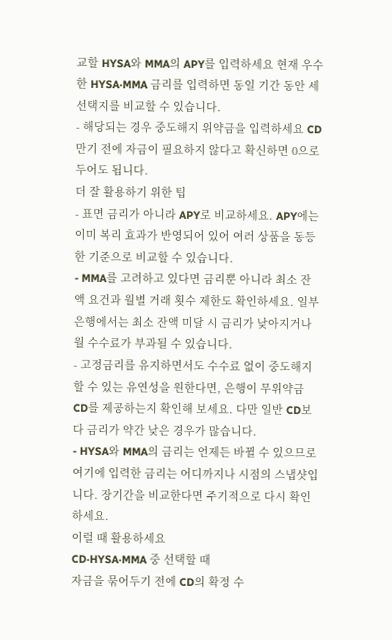교할 HYSA와 MMA의 APY를 입력하세요 현재 우수한 HYSA·MMA 금리를 입력하면 동일 기간 동안 세 선택지를 비교할 수 있습니다.
- 해당되는 경우 중도해지 위약금을 입력하세요 CD 만기 전에 자금이 필요하지 않다고 확신하면 0으로 두어도 됩니다.
더 잘 활용하기 위한 팁
- 표면 금리가 아니라 APY로 비교하세요. APY에는 이미 복리 효과가 반영되어 있어 여러 상품을 동등한 기준으로 비교할 수 있습니다.
- MMA를 고려하고 있다면 금리뿐 아니라 최소 잔액 요건과 월별 거래 횟수 제한도 확인하세요. 일부 은행에서는 최소 잔액 미달 시 금리가 낮아지거나 월 수수료가 부과될 수 있습니다.
- 고정금리를 유지하면서도 수수료 없이 중도해지할 수 있는 유연성을 원한다면, 은행이 무위약금 CD를 제공하는지 확인해 보세요. 다만 일반 CD보다 금리가 약간 낮은 경우가 많습니다.
- HYSA와 MMA의 금리는 언제든 바뀔 수 있으므로 여기에 입력한 금리는 어디까지나 시점의 스냅샷입니다. 장기간을 비교한다면 주기적으로 다시 확인하세요.
이럴 때 활용하세요
CD·HYSA·MMA 중 선택할 때
자금을 묶어두기 전에 CD의 확정 수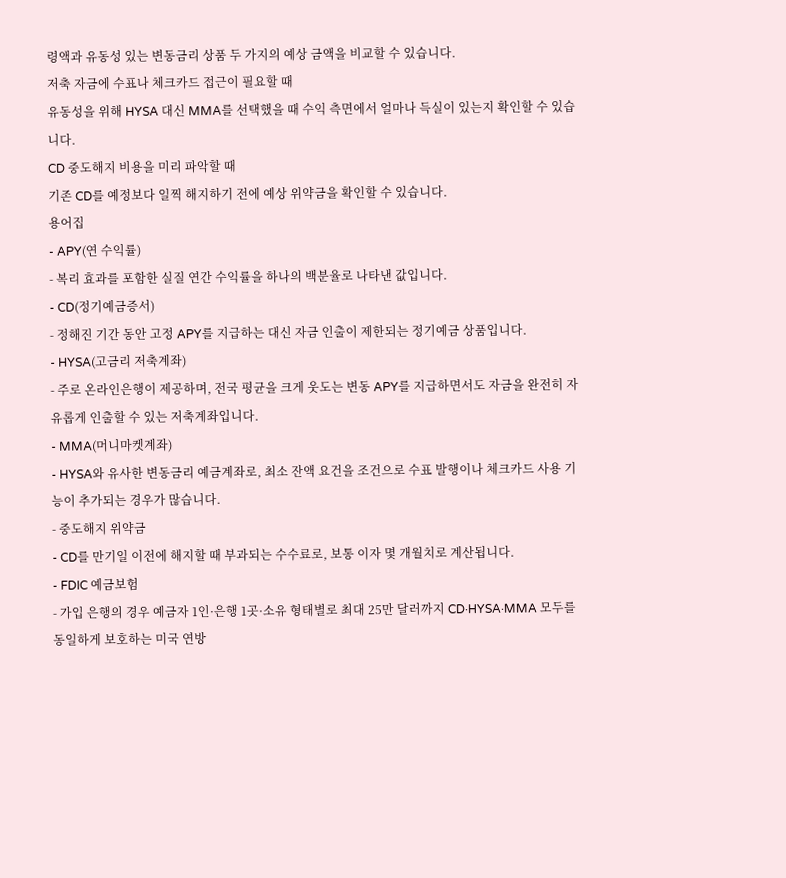령액과 유동성 있는 변동금리 상품 두 가지의 예상 금액을 비교할 수 있습니다.
저축 자금에 수표나 체크카드 접근이 필요할 때
유동성을 위해 HYSA 대신 MMA를 선택했을 때 수익 측면에서 얼마나 득실이 있는지 확인할 수 있습니다.
CD 중도해지 비용을 미리 파악할 때
기존 CD를 예정보다 일찍 해지하기 전에 예상 위약금을 확인할 수 있습니다.
용어집
- APY(연 수익률)
- 복리 효과를 포함한 실질 연간 수익률을 하나의 백분율로 나타낸 값입니다.
- CD(정기예금증서)
- 정해진 기간 동안 고정 APY를 지급하는 대신 자금 인출이 제한되는 정기예금 상품입니다.
- HYSA(고금리 저축계좌)
- 주로 온라인은행이 제공하며, 전국 평균을 크게 웃도는 변동 APY를 지급하면서도 자금을 완전히 자유롭게 인출할 수 있는 저축계좌입니다.
- MMA(머니마켓계좌)
- HYSA와 유사한 변동금리 예금계좌로, 최소 잔액 요건을 조건으로 수표 발행이나 체크카드 사용 기능이 추가되는 경우가 많습니다.
- 중도해지 위약금
- CD를 만기일 이전에 해지할 때 부과되는 수수료로, 보통 이자 몇 개월치로 계산됩니다.
- FDIC 예금보험
- 가입 은행의 경우 예금자 1인·은행 1곳·소유 형태별로 최대 25만 달러까지 CD·HYSA·MMA 모두를 동일하게 보호하는 미국 연방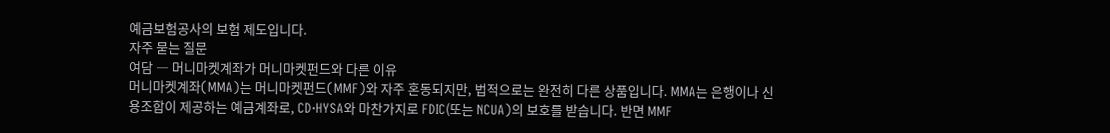예금보험공사의 보험 제도입니다.
자주 묻는 질문
여담 ― 머니마켓계좌가 머니마켓펀드와 다른 이유
머니마켓계좌(MMA)는 머니마켓펀드(MMF)와 자주 혼동되지만, 법적으로는 완전히 다른 상품입니다. MMA는 은행이나 신용조합이 제공하는 예금계좌로, CD·HYSA와 마찬가지로 FDIC(또는 NCUA)의 보호를 받습니다. 반면 MMF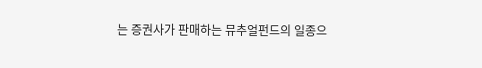는 증권사가 판매하는 뮤추얼펀드의 일종으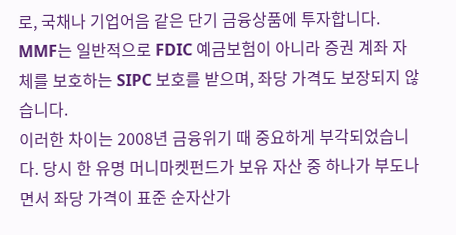로, 국채나 기업어음 같은 단기 금융상품에 투자합니다. MMF는 일반적으로 FDIC 예금보험이 아니라 증권 계좌 자체를 보호하는 SIPC 보호를 받으며, 좌당 가격도 보장되지 않습니다.
이러한 차이는 2008년 금융위기 때 중요하게 부각되었습니다. 당시 한 유명 머니마켓펀드가 보유 자산 중 하나가 부도나면서 좌당 가격이 표준 순자산가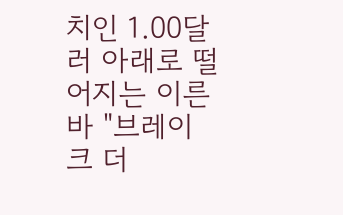치인 1.00달러 아래로 떨어지는 이른바 "브레이크 더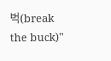벅(break the buck)"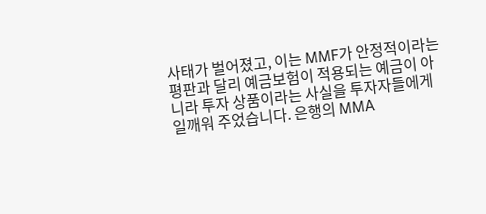사태가 벌어졌고, 이는 MMF가 안정적이라는 평판과 달리 예금보험이 적용되는 예금이 아니라 투자 상품이라는 사실을 투자자들에게 일깨워 주었습니다. 은행의 MMA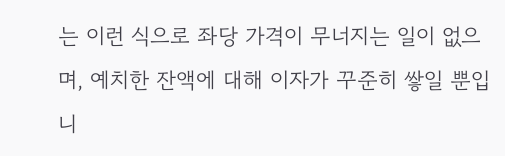는 이런 식으로 좌당 가격이 무너지는 일이 없으며, 예치한 잔액에 대해 이자가 꾸준히 쌓일 뿐입니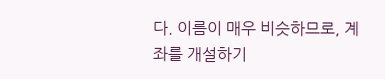다. 이름이 매우 비슷하므로, 계좌를 개설하기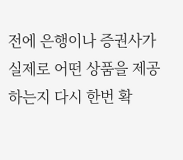전에 은행이나 증권사가 실제로 어떤 상품을 제공하는지 다시 한번 확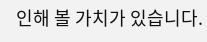인해 볼 가치가 있습니다.